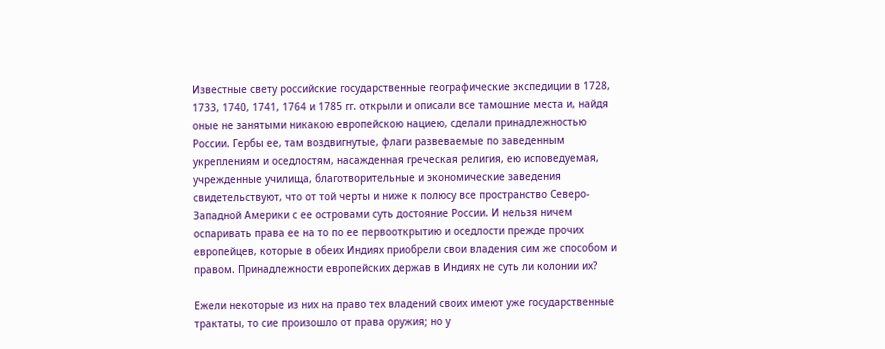Известные свету российские государственные географические экспедиции в 1728, 1733, 1740, 1741, 1764 и 1785 гг. открыли и описали все тамошние места и, найдя оные не занятыми никакою европейскою нациею, сделали принадлежностью России. Гербы ее, там воздвигнутые, флаги развеваемые по заведенным укреплениям и оседлостям, насажденная греческая религия, ею исповедуемая, учрежденные училища, благотворительные и экономические заведения свидетельствуют, что от той черты и ниже к полюсу все пространство Северо-Западной Америки с ее островами суть достояние России. И нельзя ничем оспаривать права ее на то по ее первооткрытию и оседлости прежде прочих европейцев, которые в обеих Индиях приобрели свои владения сим же способом и правом. Принадлежности европейских держав в Индиях не суть ли колонии их?

Ежели некоторые из них на право тех владений своих имеют уже государственные трактаты, то сие произошло от права оружия; но у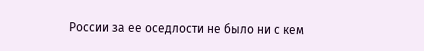России за ее оседлости не было ни с кем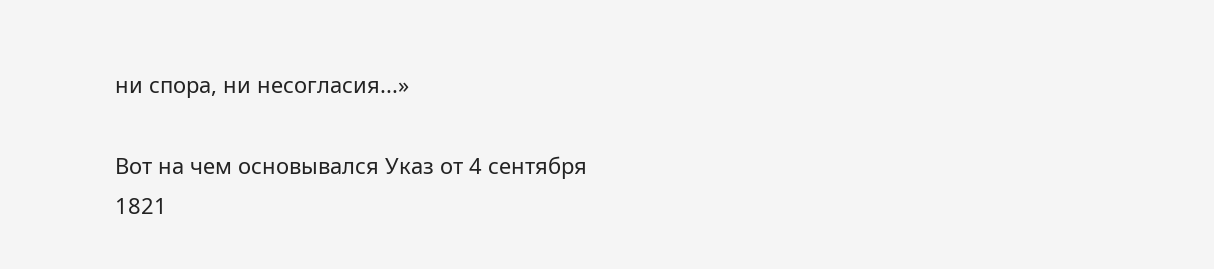ни спора, ни несогласия...»

Вот на чем основывался Указ от 4 сентября 1821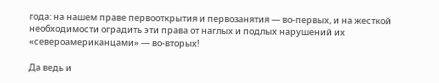года: на нашем праве первооткрытия и первозанятия — во-первых, и на жесткой необходимости оградить эти права от наглых и подлых нарушений их «североамериканцами» — во-вторых!

Да ведь и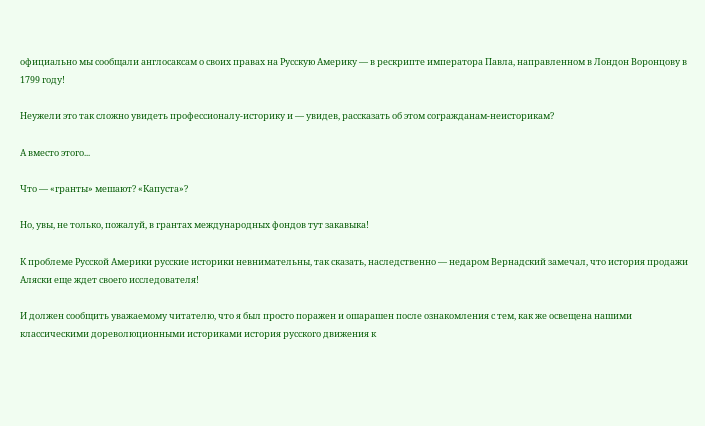официально мы сообщали англосаксам о своих правах на Русскую Америку — в рескрипте императора Павла, направленном в Лондон Воронцову в 1799 году!

Неужели это так сложно увидеть профессионалу-историку и — увидев, рассказать об этом согражданам-неисторикам?

А вместо этого...

Что — «гранты» мешают? «Капуста»?

Но, увы, не только, пожалуй, в грантах международных фондов тут закавыка!

К проблеме Русской Америки русские историки невнимательны, так сказать, наследственно — недаром Вернадский замечал, что история продажи Аляски еще ждет своего исследователя!

И должен сообщить уважаемому читателю, что я был просто поражен и ошарашен после ознакомления с тем, как же освещена нашими классическими дореволюционными историками история русского движения к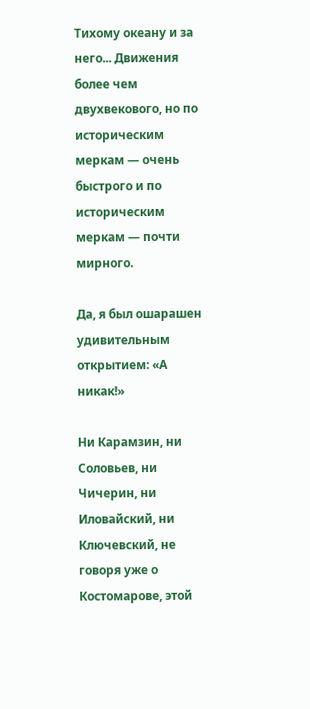Тихому океану и за него... Движения более чем двухвекового, но по историческим меркам — очень быстрого и по историческим меркам — почти мирного.

Да, я был ошарашен удивительным открытием: «А никак!»

Ни Карамзин, ни Соловьев, ни Чичерин, ни Иловайский, ни Ключевский, не говоря уже о Костомарове, этой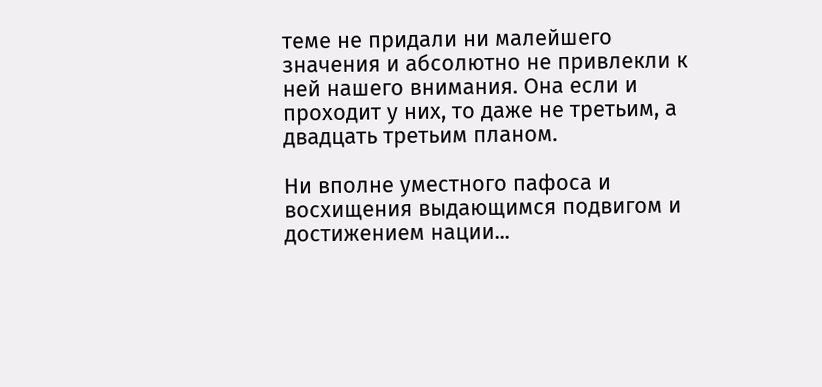теме не придали ни малейшего значения и абсолютно не привлекли к ней нашего внимания. Она если и проходит у них, то даже не третьим, а двадцать третьим планом.

Ни вполне уместного пафоса и восхищения выдающимся подвигом и достижением нации...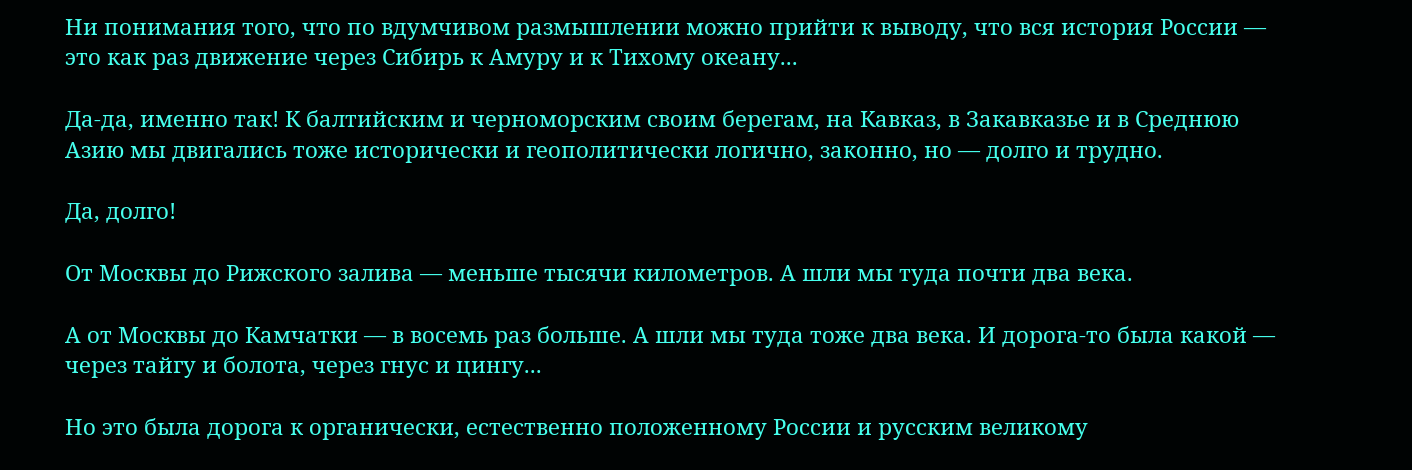Ни понимания того, что по вдумчивом размышлении можно прийти к выводу, что вся история России — это как раз движение через Сибирь к Амуру и к Тихому океану...

Да-да, именно так! К балтийским и черноморским своим берегам, на Кавказ, в Закавказье и в Среднюю Азию мы двигались тоже исторически и геополитически логично, законно, но — долго и трудно.

Да, долго!

От Москвы до Рижского залива — меньше тысячи километров. А шли мы туда почти два века.

А от Москвы до Камчатки — в восемь раз больше. А шли мы туда тоже два века. И дорога-то была какой — через тайгу и болота, через гнус и цингу...

Но это была дорога к органически, естественно положенному России и русским великому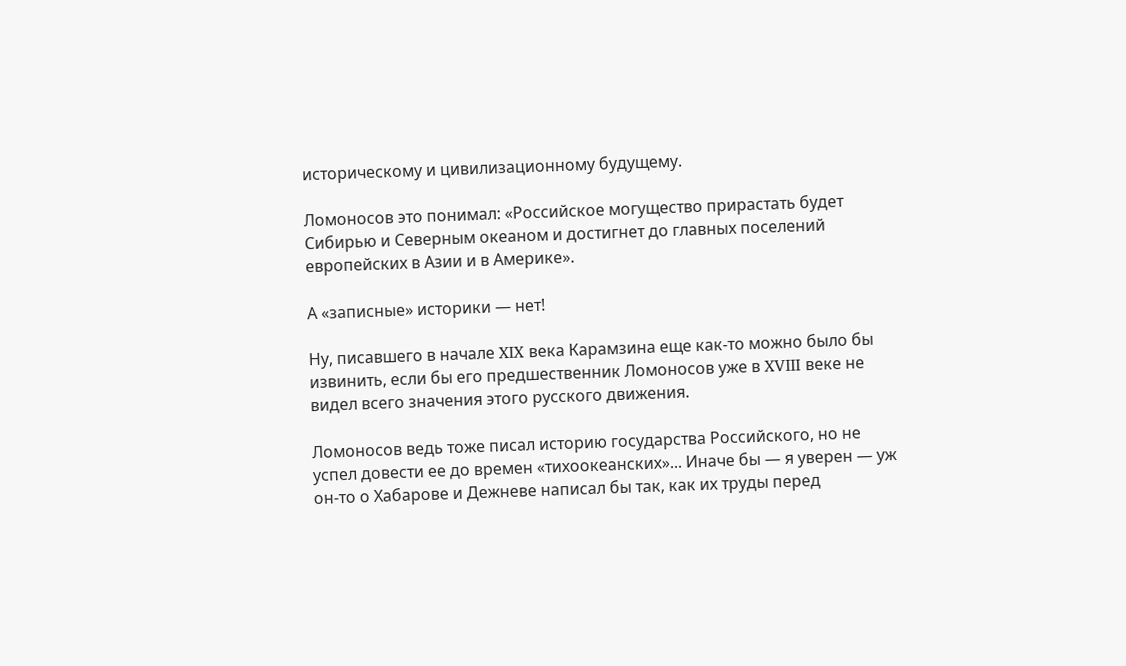историческому и цивилизационному будущему.

Ломоносов это понимал: «Российское могущество прирастать будет Сибирью и Северным океаном и достигнет до главных поселений европейских в Азии и в Америке».

А «записные» историки — нет!

Ну, писавшего в начале XIX века Карамзина еще как-то можно было бы извинить, если бы его предшественник Ломоносов уже в XVIII веке не видел всего значения этого русского движения.

Ломоносов ведь тоже писал историю государства Российского, но не успел довести ее до времен «тихоокеанских»... Иначе бы — я уверен — уж он-то о Хабарове и Дежневе написал бы так, как их труды перед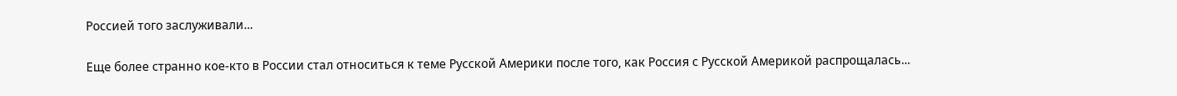Россией того заслуживали...

Еще более странно кое-кто в России стал относиться к теме Русской Америки после того, как Россия с Русской Америкой распрощалась...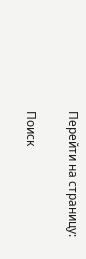Перейти на страницу:

Поиск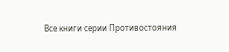Все книги серии Противостояния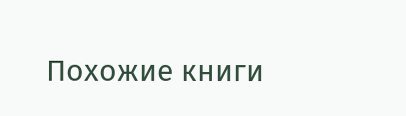Похожие книги